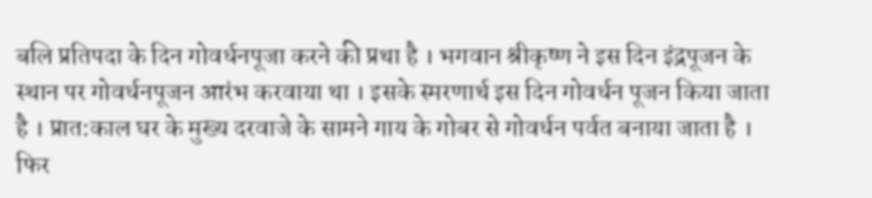बलि प्रतिपदा के दिन गोवर्धनपूजा करने की प्रथा है । भगवान श्रीकृष्ण ने इस दिन इंद्रपूजन के स्थान पर गोवर्धनपूजन आरंभ करवाया था । इसके स्मरणार्थ इस दिन गोवर्धन पूजन किया जाता है । प्रात:काल घर के मुख्य दरवाजे के सामने गाय के गोबर से गोवर्धन पर्वत बनाया जाता है । फिर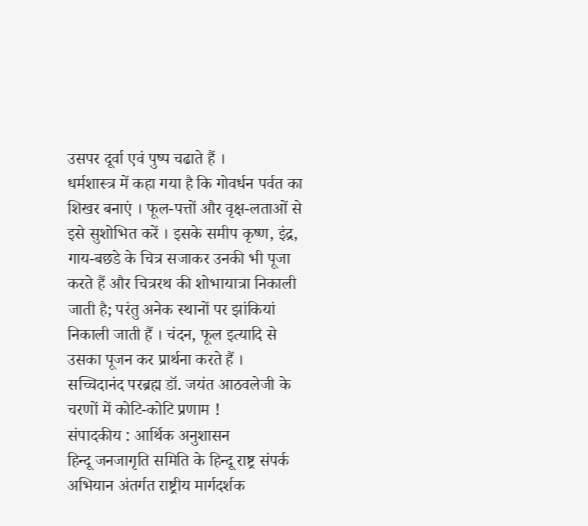उसपर दूर्वा एवं पुष्प चढाते हैं ।
धर्मशास्त्र में कहा गया है कि गोवर्धन पर्वत का शिखर बनाएं । फूल-पत्तों और वृक्ष-लताओं से इसे सुशोभित करें । इसके समीप कृष्ण, इंद्र, गाय-बछडे के चित्र सजाकर उनकी भी पूजा करते हैं और चित्ररथ की शोभायात्रा निकाली जाती है; परंतु अनेक स्थानों पर झांकियां निकाली जाती हैं । चंदन, फूल इत्यादि से उसका पूजन कर प्रार्थना करते हैं ।
सच्चिदानंद परब्रह्म डॉ. जयंत आठवलेजी के चरणों में कोटि-कोटि प्रणाम !
संपादकीय : आर्थिक अनुशासन
हिन्दू जनजागृति समिति के हिन्दू राष्ट्र संपर्क अभियान अंतर्गत राष्ट्रीय मार्गदर्शक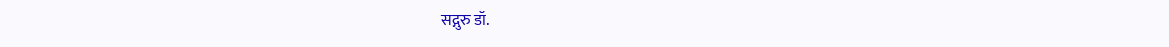सद्गुरु डॉ.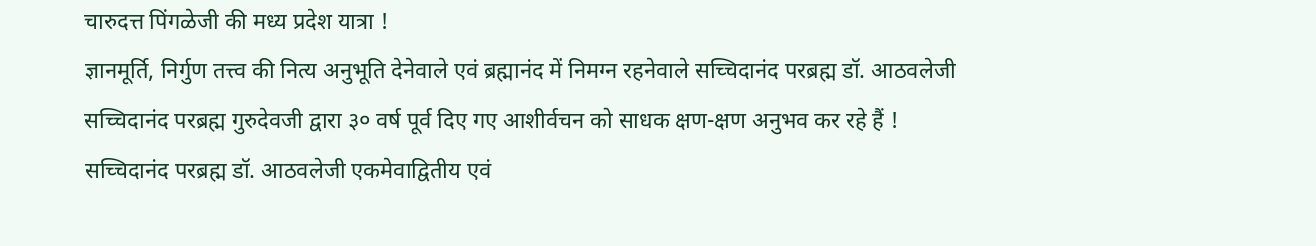चारुदत्त पिंगळेजी की मध्य प्रदेश यात्रा !
ज्ञानमूर्ति, निर्गुण तत्त्व की नित्य अनुभूति देनेवाले एवं ब्रह्मानंद में निमग्न रहनेवाले सच्चिदानंद परब्रह्म डॉ. आठवलेजी
सच्चिदानंद परब्रह्म गुरुदेवजी द्वारा ३० वर्ष पूर्व दिए गए आशीर्वचन को साधक क्षण-क्षण अनुभव कर रहे हैं !
सच्चिदानंद परब्रह्म डॉ. आठवलेजी एकमेवाद्वितीय एवं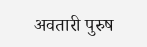अवतारी पुरुष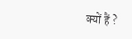क्यों हैं ?